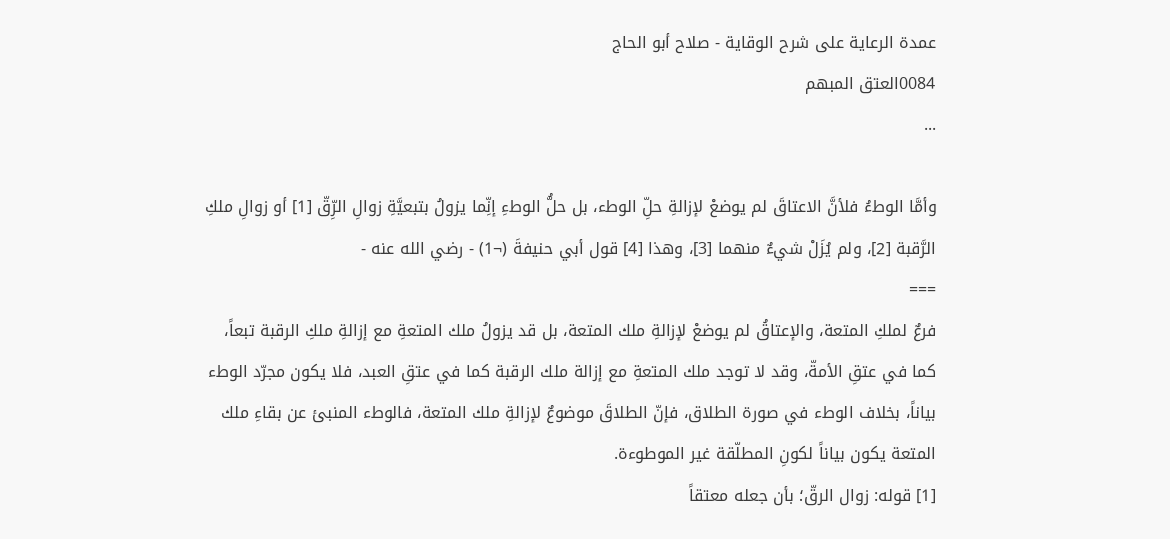عمدة الرعاية على شرح الوقاية - صلاح أبو الحاج
0084العتق المبهم
...

وأمَّا الوطءُ فلأنَّ الاعتاقَ لم يوضعْ لإزالةِ حلِّ الوطء، بل حلُّ الوطءِ إنِّما يزولُ بتبعيَّةِ زوالِ الرِّقّ [1] أو زوالِ ملكِ الرَّقبة [2]، ولم يُزَلْ شيءٌ منهما [3]، وهذا [4] قول أبي حنيفةَ (¬1) - رضي الله عنه -
===
فرعٌ لملكِ المتعة، والإعتاقُ لم يوضعْ لإزالةِ ملك المتعة، بل قد يزولُ ملك المتعةِ مع إزالةِ ملكِ الرقبة تبعاً، كما في عتقِ الأمةّ، وقد لا توجد ملك المتعةِ مع إزالة ملك الرقبة كما في عتقِ العبد، فلا يكون مجرّد الوطء بياناً، بخلاف الوطء في صورة الطلاق، فإنّ الطلاقَ موضوعٌ لإزالةِ ملك المتعة، فالوطء المنبئ عن بقاءِ ملك المتعة يكون بياناً لكونِ المطلّقة غير الموطوءة.
[1] قوله: زوال الرقّ؛ بأن جعله معتقاً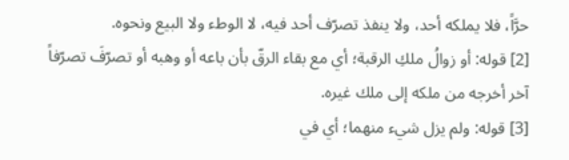حرَّاً، فلا يملكه أحد، ولا ينفذ تصرّف أحد فيه، لا الوطء ولا البيع ونحوه.
[2] قوله: أو زوالُ ملكِ الرقبة؛ أي مع بقاء الرقّ بأن باعه أو وهبه أو تصرّفَ تصرّفاً آخر أخرجه من ملكه إلى ملك غيره.
[3] قوله: ولم يزل شيء منهما؛ أي في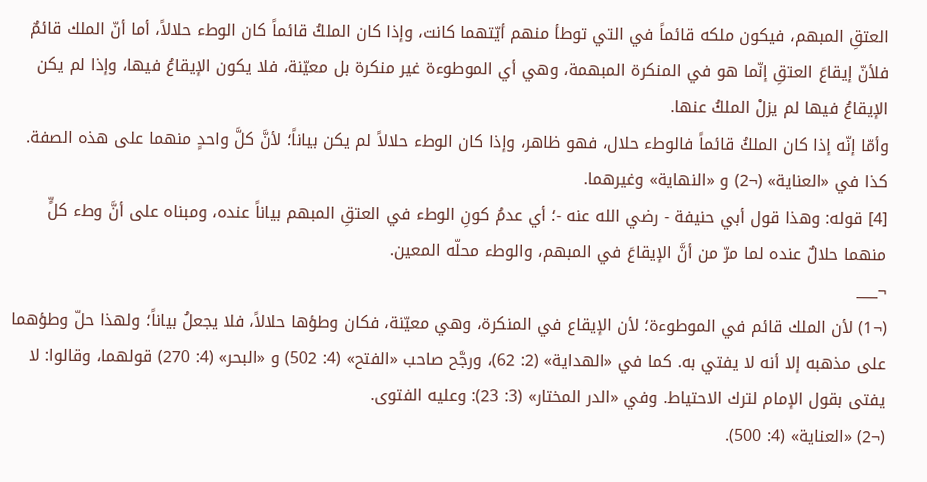العتقِ المبهم، فيكون ملكه قائماً في التي توطأ منهم أيّتهما كانت، وإذا كان الملكُ قائماً كان الوطء حلالاً، أما أنّ الملك قائمٌ فلأنّ إيقاعَ العتقِ إنّما هو في المنكرة المبهمة، وهي أي الموطوءة غير منكرة بل معيّنة، فلا يكون الإيقاعُ فيها، وإذا لم يكن الإيقاعُ فيها لم يزلْ الملكُ عنها.
وأمّا إنّه إذا كان الملكُ قائماً فالوطء حلال، فهو ظاهر، وإذا كان الوطء حلالاً لم يكن بياناً؛ لأنَّ كلَّ واحدٍ منهما على هذه الصفة. كذا في «العناية» (¬2) و «النهاية» وغيرهما.
[4] قوله: وهذا قول أبي حنيفة - رضي الله عنه -؛ أي عدمُ كونِ الوطء في العتقِ المبهم بياناً عنده، ومبناه على أنَّ وطء كلٍّ منهما حلالٌ عنده لما مرّ من أنَّ الإيقاعَ في المبهم، والوطء محلّه المعين.
¬___
(¬1) لأن الملك قائم في الموطوءة؛ لأن الإيقاع في المنكرة، وهي معيّنة، فكان وطؤها حلالاً، فلا يجعلُ بياناً؛ ولهذا حلّ وطؤهما على مذهبه إلا أنه لا يفتي به. كما في «الهداية» (2: 62)، ورجَّح صاحب «الفتح» (4: 502) و «البحر» (4: 270) قولهما، وقالوا: لا يفتى بقول الإمام لترك الاحتياط. وفي «الدر المختار» (3: 23): وعليه الفتوى.
(¬2) «العناية» (4: 500).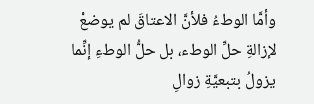وأمَّا الوطءُ فلأنَّ الاعتاقَ لم يوضعْ لإزالةِ حلِّ الوطء، بل حلُّ الوطءِ إنِّما يزولُ بتبعيَّةِ زوالِ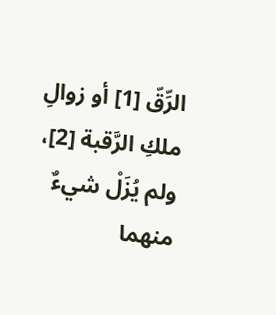الرِّقّ [1] أو زوالِ ملكِ الرَّقبة [2]، ولم يُزَلْ شيءٌ منهما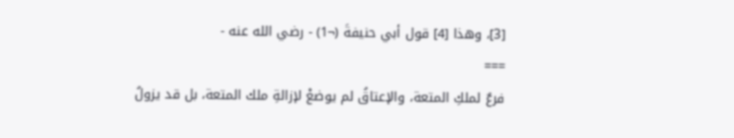[3]، وهذا [4] قول أبي حنيفةَ (¬1) - رضي الله عنه -
===
فرعٌ لملكِ المتعة، والإعتاقُ لم يوضعْ لإزالةِ ملك المتعة، بل قد يزولُ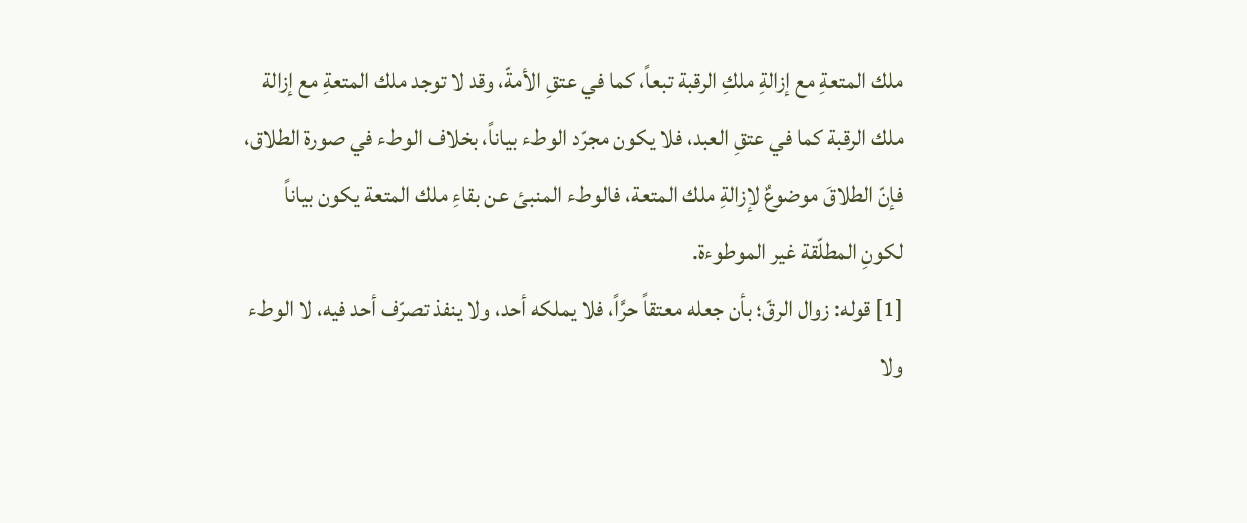ملك المتعةِ مع إزالةِ ملكِ الرقبة تبعاً، كما في عتقِ الأمةّ، وقد لا توجد ملك المتعةِ مع إزالة ملك الرقبة كما في عتقِ العبد، فلا يكون مجرّد الوطء بياناً، بخلاف الوطء في صورة الطلاق، فإنّ الطلاقَ موضوعٌ لإزالةِ ملك المتعة، فالوطء المنبئ عن بقاءِ ملك المتعة يكون بياناً لكونِ المطلّقة غير الموطوءة.
[1] قوله: زوال الرقّ؛ بأن جعله معتقاً حرَّاً، فلا يملكه أحد، ولا ينفذ تصرّف أحد فيه، لا الوطء ولا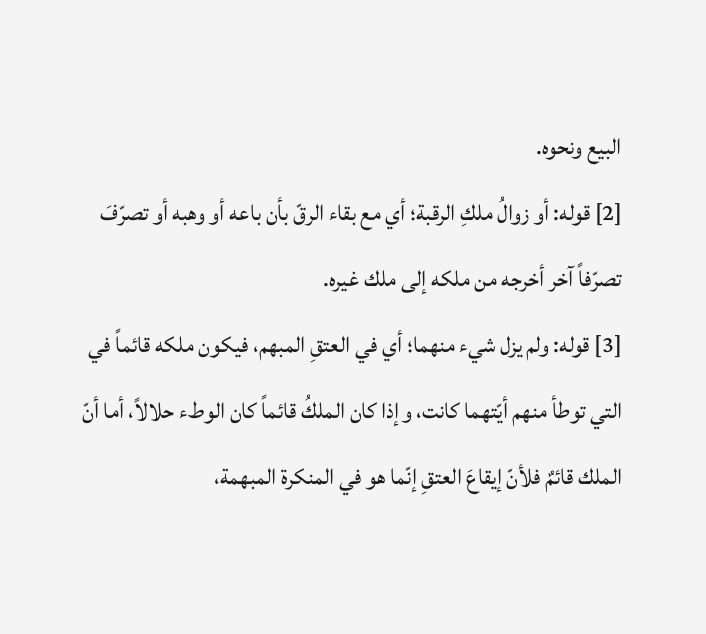البيع ونحوه.
[2] قوله: أو زوالُ ملكِ الرقبة؛ أي مع بقاء الرقّ بأن باعه أو وهبه أو تصرّفَ تصرّفاً آخر أخرجه من ملكه إلى ملك غيره.
[3] قوله: ولم يزل شيء منهما؛ أي في العتقِ المبهم، فيكون ملكه قائماً في التي توطأ منهم أيّتهما كانت، وإذا كان الملكُ قائماً كان الوطء حلالاً، أما أنّ الملك قائمٌ فلأنّ إيقاعَ العتقِ إنّما هو في المنكرة المبهمة،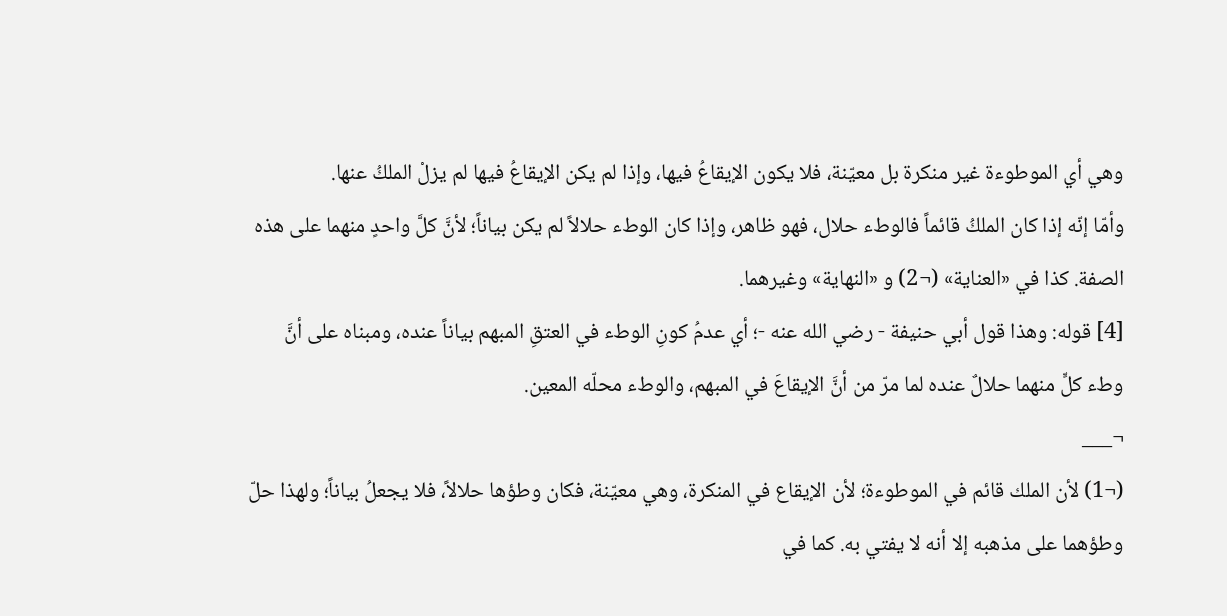وهي أي الموطوءة غير منكرة بل معيّنة، فلا يكون الإيقاعُ فيها، وإذا لم يكن الإيقاعُ فيها لم يزلْ الملكُ عنها.
وأمّا إنّه إذا كان الملكُ قائماً فالوطء حلال، فهو ظاهر، وإذا كان الوطء حلالاً لم يكن بياناً؛ لأنَّ كلَّ واحدٍ منهما على هذه الصفة. كذا في «العناية» (¬2) و «النهاية» وغيرهما.
[4] قوله: وهذا قول أبي حنيفة - رضي الله عنه -؛ أي عدمُ كونِ الوطء في العتقِ المبهم بياناً عنده، ومبناه على أنَّ وطء كلٍّ منهما حلالٌ عنده لما مرّ من أنَّ الإيقاعَ في المبهم، والوطء محلّه المعين.
¬___
(¬1) لأن الملك قائم في الموطوءة؛ لأن الإيقاع في المنكرة، وهي معيّنة، فكان وطؤها حلالاً، فلا يجعلُ بياناً؛ ولهذا حلّ وطؤهما على مذهبه إلا أنه لا يفتي به. كما في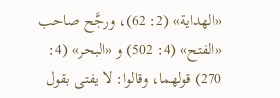«الهداية» (2: 62)، ورجَّح صاحب «الفتح» (4: 502) و «البحر» (4: 270) قولهما، وقالوا: لا يفتى بقول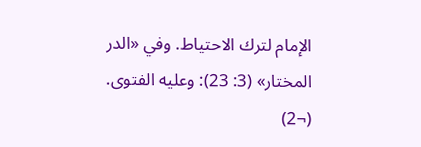الإمام لترك الاحتياط. وفي «الدر المختار» (3: 23): وعليه الفتوى.
(¬2)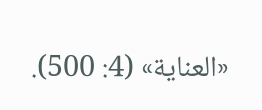«العناية» (4: 500).